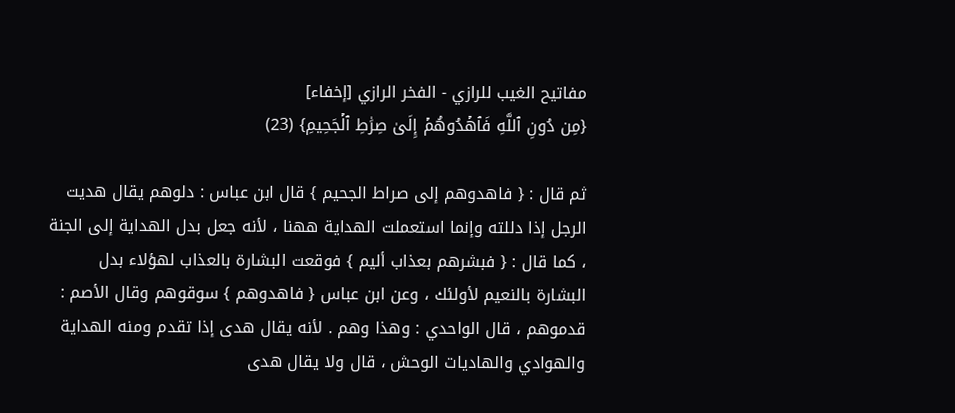مفاتيح الغيب للرازي - الفخر الرازي [إخفاء]
{مِن دُونِ ٱللَّهِ فَٱهۡدُوهُمۡ إِلَىٰ صِرَٰطِ ٱلۡجَحِيمِ} (23)

ثم قال : { فاهدوهم إلى صراط الجحيم } قال ابن عباس : دلوهم يقال هديت الرجل إذا دللته وإنما استعملت الهداية ههنا ، لأنه جعل بدل الهداية إلى الجنة ، كما قال : { فبشرهم بعذاب أليم } فوقعت البشارة بالعذاب لهؤلاء بدل البشارة بالنعيم لأولئك ، وعن ابن عباس { فاهدوهم } سوقوهم وقال الأصم : قدموهم ، قال الواحدي : وهذا وهم . لأنه يقال هدى إذا تقدم ومنه الهداية والهوادي والهاديات الوحش ، قال ولا يقال هدى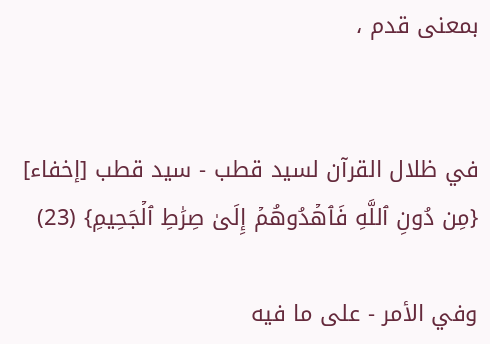بمعنى قدم ،


في ظلال القرآن لسيد قطب - سيد قطب [إخفاء]
{مِن دُونِ ٱللَّهِ فَٱهۡدُوهُمۡ إِلَىٰ صِرَٰطِ ٱلۡجَحِيمِ} (23)

وفي الأمر - على ما فيه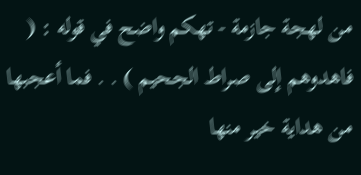من لهجة جازمة - تهكم واضح في قوله : ( فاهدوهم إلى صراط الجحيم ) . . فما أعجبها من هداية خير منها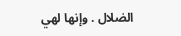الضلال . وإنها لهي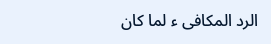الرد المكافى ء لما كان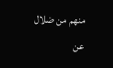منهم من ضلال عن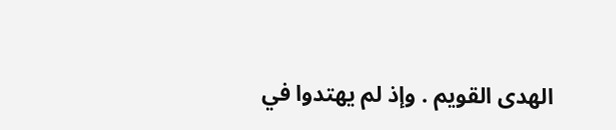الهدى القويم . وإذ لم يهتدوا في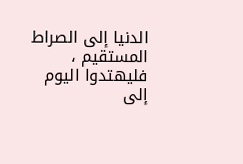الدنيا إلى الصراط المستقيم ، فليهتدوا اليوم إلى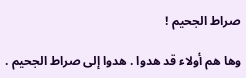صراط الجحيم !

وها هم أولاء قد هدوا . هدوا إلى صراط الجحيم .